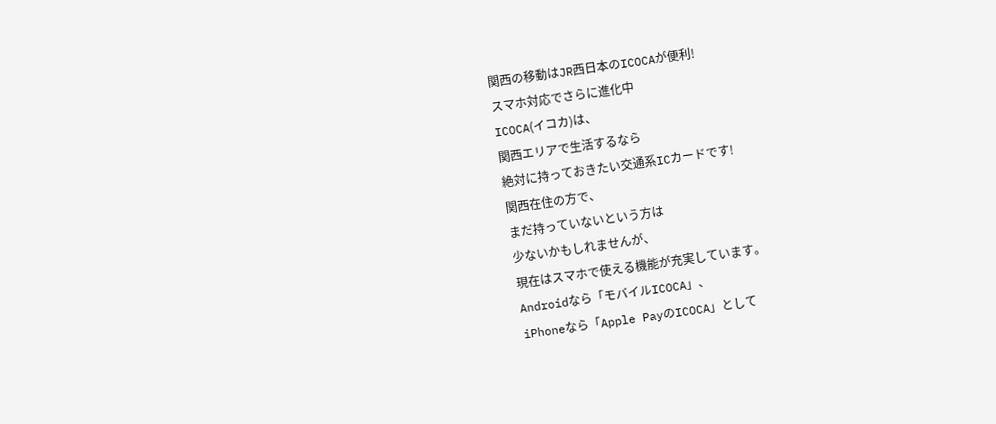関西の移動はJR西日本のICOCAが便利!
スマホ対応でさらに進化中
ICOCA(イコカ)は、
関西エリアで生活するなら
絶対に持っておきたい交通系ICカードです!
関西在住の方で、
まだ持っていないという方は
少ないかもしれませんが、
現在はスマホで使える機能が充実しています。
Androidなら「モバイルICOCA」、
iPhoneなら「Apple PayのICOCA」として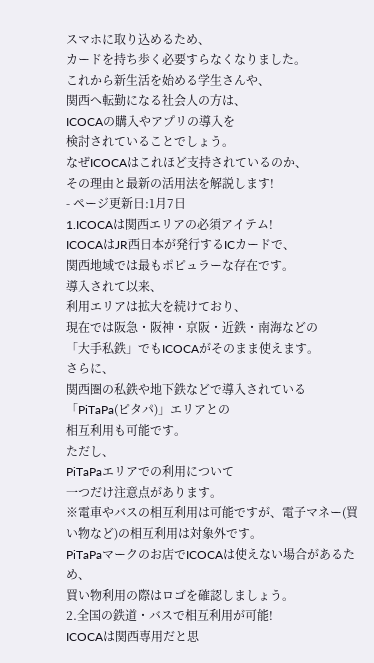スマホに取り込めるため、
カードを持ち歩く必要すらなくなりました。
これから新生活を始める学生さんや、
関西へ転勤になる社会人の方は、
ICOCAの購入やアプリの導入を
検討されていることでしょう。
なぜICOCAはこれほど支持されているのか、
その理由と最新の活用法を解説します!
- ページ更新日:1月7日
1.ICOCAは関西エリアの必須アイテム!
ICOCAはJR西日本が発行するICカードで、
関西地域では最もポピュラーな存在です。
導入されて以来、
利用エリアは拡大を続けており、
現在では阪急・阪神・京阪・近鉄・南海などの
「大手私鉄」でもICOCAがそのまま使えます。
さらに、
関西圏の私鉄や地下鉄などで導入されている
「PiTaPa(ピタパ)」エリアとの
相互利用も可能です。
ただし、
PiTaPaエリアでの利用について
一つだけ注意点があります。
※電車やバスの相互利用は可能ですが、電子マネー(買い物など)の相互利用は対象外です。
PiTaPaマークのお店でICOCAは使えない場合があるため、
買い物利用の際はロゴを確認しましょう。
2.全国の鉄道・バスで相互利用が可能!
ICOCAは関西専用だと思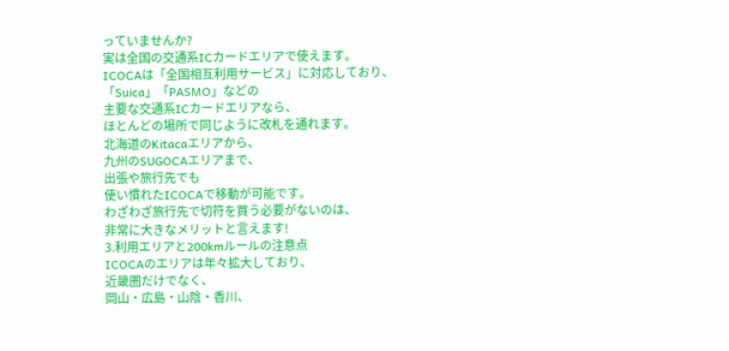っていませんか?
実は全国の交通系ICカードエリアで使えます。
ICOCAは「全国相互利用サービス」に対応しており、
「Suica」「PASMO」などの
主要な交通系ICカードエリアなら、
ほとんどの場所で同じように改札を通れます。
北海道のKitacaエリアから、
九州のSUGOCAエリアまで、
出張や旅行先でも
使い慣れたICOCAで移動が可能です。
わざわざ旅行先で切符を買う必要がないのは、
非常に大きなメリットと言えます!
3.利用エリアと200kmルールの注意点
ICOCAのエリアは年々拡大しており、
近畿圏だけでなく、
岡山・広島・山陰・香川、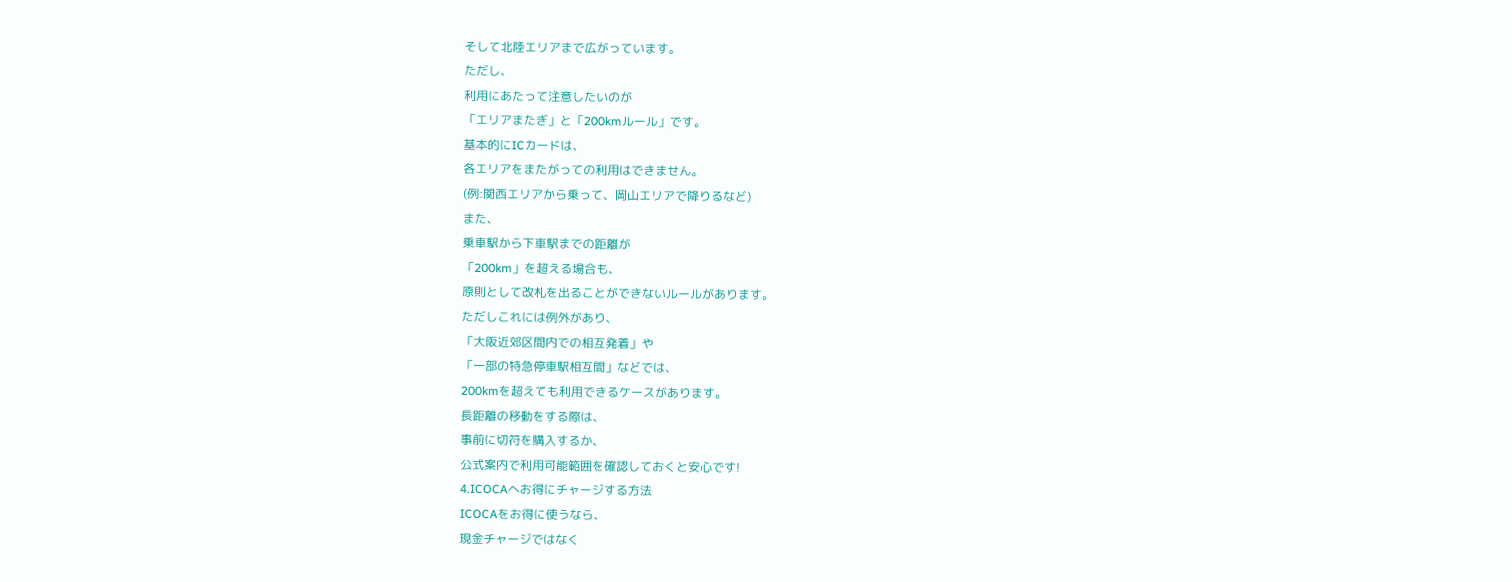そして北陸エリアまで広がっています。
ただし、
利用にあたって注意したいのが
「エリアまたぎ」と「200kmルール」です。
基本的にICカードは、
各エリアをまたがっての利用はできません。
(例:関西エリアから乗って、岡山エリアで降りるなど)
また、
乗車駅から下車駅までの距離が
「200km」を超える場合も、
原則として改札を出ることができないルールがあります。
ただしこれには例外があり、
「大阪近郊区間内での相互発着」や
「一部の特急停車駅相互間」などでは、
200kmを超えても利用できるケースがあります。
長距離の移動をする際は、
事前に切符を購入するか、
公式案内で利用可能範囲を確認しておくと安心です!
4.ICOCAへお得にチャージする方法
ICOCAをお得に使うなら、
現金チャージではなく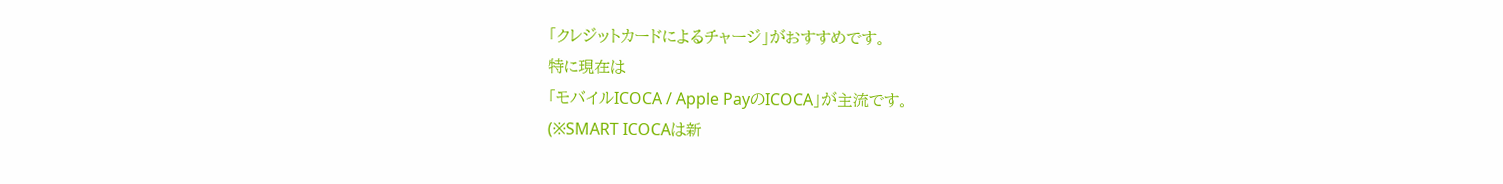「クレジットカードによるチャージ」がおすすめです。
特に現在は
「モバイルICOCA / Apple PayのICOCA」が主流です。
(※SMART ICOCAは新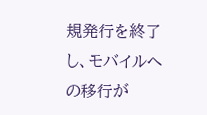規発行を終了し、モバイルへの移行が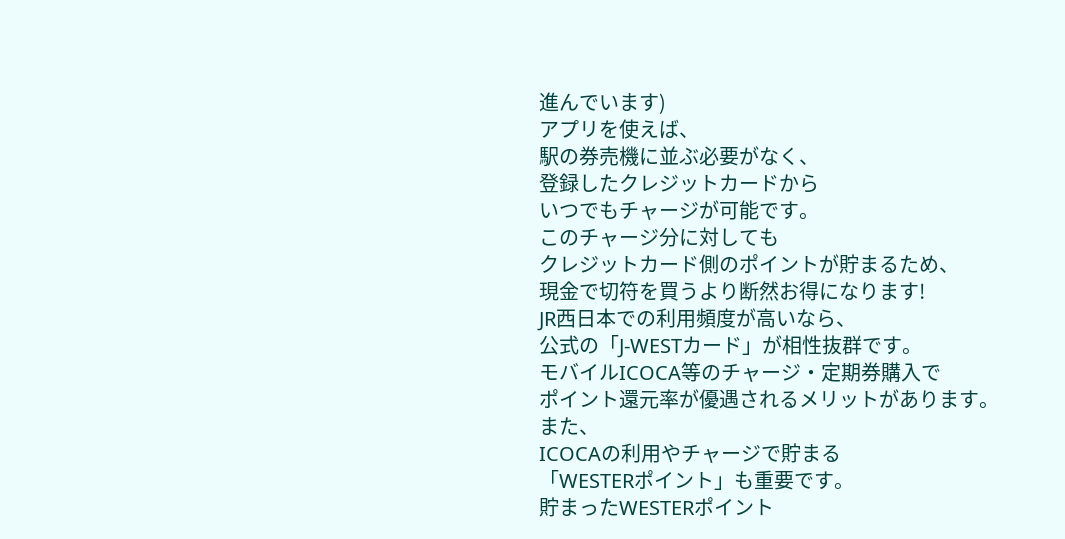進んでいます)
アプリを使えば、
駅の券売機に並ぶ必要がなく、
登録したクレジットカードから
いつでもチャージが可能です。
このチャージ分に対しても
クレジットカード側のポイントが貯まるため、
現金で切符を買うより断然お得になります!
JR西日本での利用頻度が高いなら、
公式の「J-WESTカード」が相性抜群です。
モバイルICOCA等のチャージ・定期券購入で
ポイント還元率が優遇されるメリットがあります。
また、
ICOCAの利用やチャージで貯まる
「WESTERポイント」も重要です。
貯まったWESTERポイント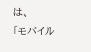は、
「モバイル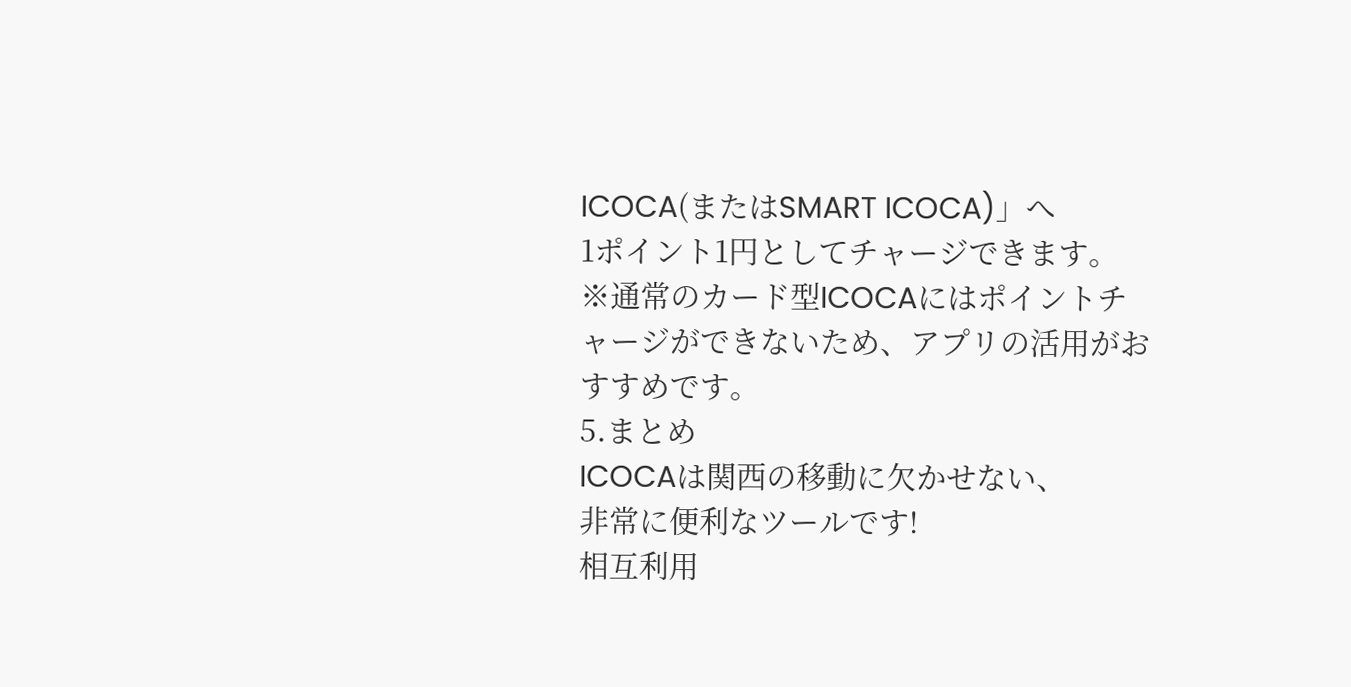ICOCA(またはSMART ICOCA)」へ
1ポイント1円としてチャージできます。
※通常のカード型ICOCAにはポイントチャージができないため、アプリの活用がおすすめです。
5.まとめ
ICOCAは関西の移動に欠かせない、
非常に便利なツールです!
相互利用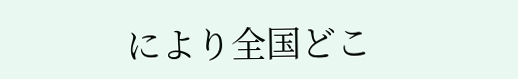により全国どこ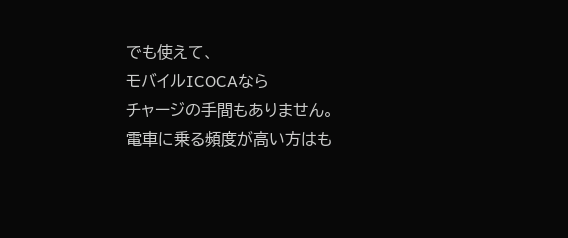でも使えて、
モバイルICOCAなら
チャージの手間もありません。
電車に乗る頻度が高い方はも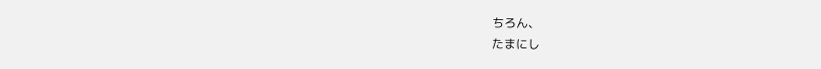ちろん、
たまにし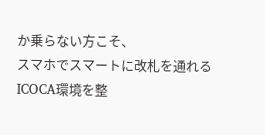か乗らない方こそ、
スマホでスマートに改札を通れる
ICOCA環境を整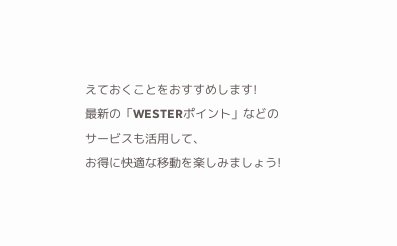えておくことをおすすめします!
最新の「WESTERポイント」などの
サービスも活用して、
お得に快適な移動を楽しみましょう!